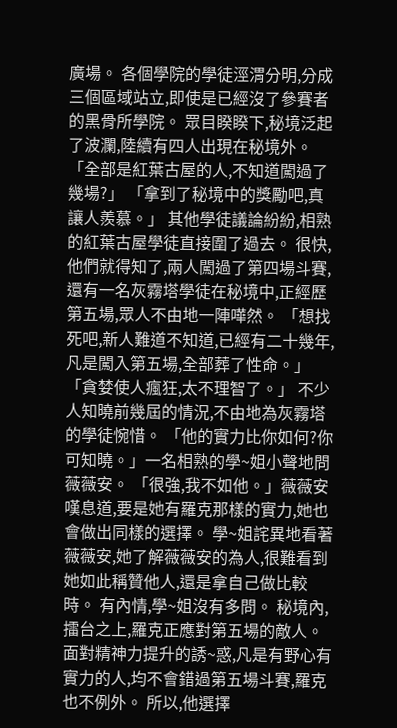廣場。 各個學院的學徒涇渭分明,分成三個區域站立,即使是已經沒了參賽者的黑骨所學院。 眾目睽睽下,秘境泛起了波瀾,陸續有四人出現在秘境外。 「全部是紅葉古屋的人,不知道闖過了幾場?」 「拿到了秘境中的獎勵吧,真讓人羨慕。」 其他學徒議論紛紛,相熟的紅葉古屋學徒直接圍了過去。 很快,他們就得知了,兩人闖過了第四場斗賽,還有一名灰霧塔學徒在秘境中,正經歷第五場,眾人不由地一陣嘩然。 「想找死吧,新人難道不知道,已經有二十幾年,凡是闖入第五場,全部葬了性命。」 「貪婪使人瘋狂,太不理智了。」 不少人知曉前幾屆的情況,不由地為灰霧塔的學徒惋惜。 「他的實力比你如何?你可知曉。」一名相熟的學~姐小聲地問薇薇安。 「很強,我不如他。」薇薇安嘆息道,要是她有羅克那樣的實力,她也會做出同樣的選擇。 學~姐詫異地看著薇薇安,她了解薇薇安的為人,很難看到她如此稱贊他人,還是拿自己做比較時。 有內情,學~姐沒有多問。 秘境內,擂台之上,羅克正應對第五場的敵人。 面對精神力提升的誘~惑,凡是有野心有實力的人,均不會錯過第五場斗賽,羅克也不例外。 所以,他選擇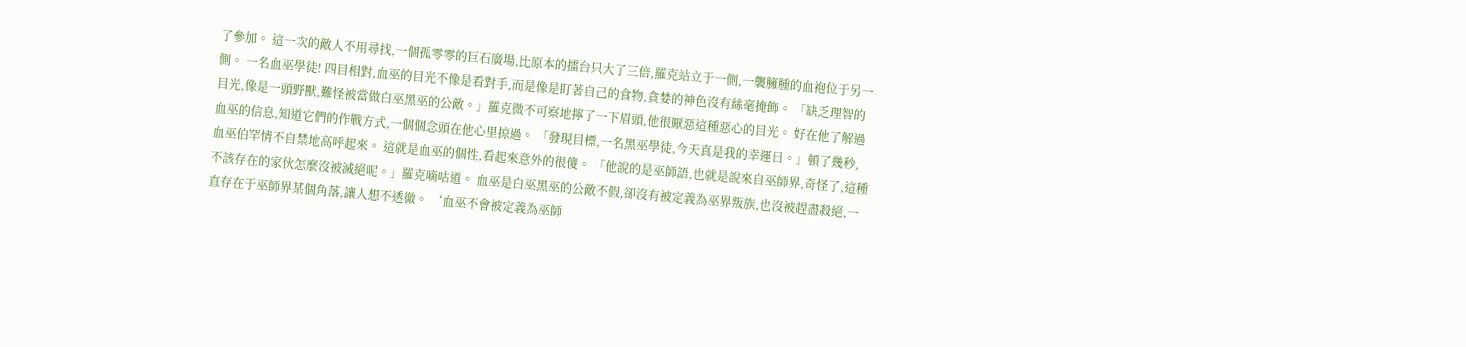了參加。 這一次的敵人不用尋找,一個孤零零的巨石廣場,比原本的擂台只大了三倍,羅克站立于一側,一襲臃腫的血袍位于另一側。 一名血巫學徒! 四目相對,血巫的目光不像是看對手,而是像是盯著自己的食物,貪婪的神色沒有絲毫掩飾。 「缺乏理智的目光,像是一頭野獸,難怪被當做白巫黑巫的公敵。」羅克微不可察地擰了一下眉頭,他很厭惡這種惡心的目光。 好在他了解過血巫的信息,知道它們的作戰方式,一個個念頭在他心里掠過。 「發現目標,一名黑巫學徒,今天真是我的幸運日。」頓了幾秒,血巫伯罕情不自禁地高呼起來。 這就是血巫的個性,看起來意外的很傻。 「他說的是巫師語,也就是說來自巫師界,奇怪了,這種不該存在的家伙怎麼沒被滅絕呢。」羅克嘀咕道。 血巫是白巫黑巫的公敵不假,卻沒有被定義為巫界叛族,也沒被趕盡殺絕,一直存在于巫師界某個角落,讓人想不透徹。 ‘血巫不會被定義為巫師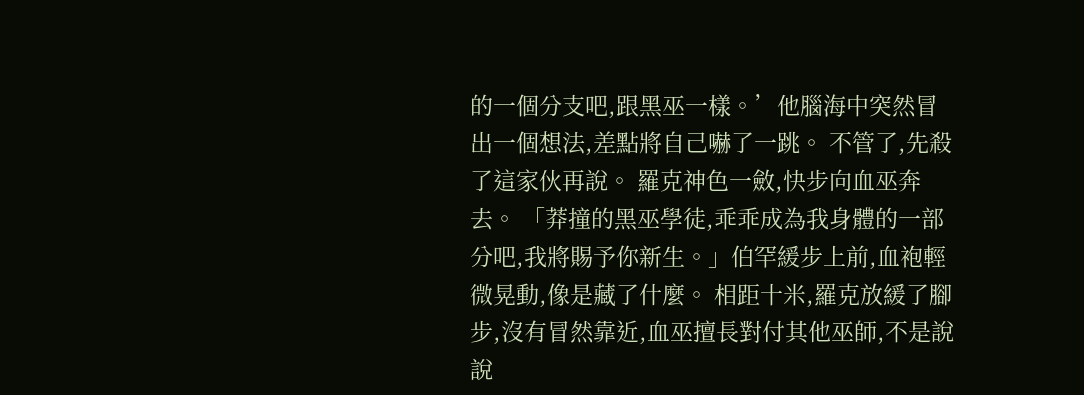的一個分支吧,跟黑巫一樣。’他腦海中突然冒出一個想法,差點將自己嚇了一跳。 不管了,先殺了這家伙再說。 羅克神色一斂,快步向血巫奔去。 「莽撞的黑巫學徒,乖乖成為我身體的一部分吧,我將賜予你新生。」伯罕緩步上前,血袍輕微晃動,像是藏了什麼。 相距十米,羅克放緩了腳步,沒有冒然靠近,血巫擅長對付其他巫師,不是說說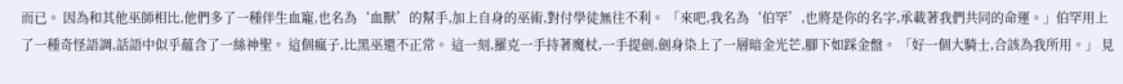而已。 因為和其他巫師相比,他們多了一種伴生血寵,也名為‘血獸’的幫手,加上自身的巫術,對付學徒無往不利。 「來吧,我名為‘伯罕’,也將是你的名字,承載著我們共同的命運。」伯罕用上了一種奇怪語調,話語中似乎蘊含了一絲神聖。 這個瘋子,比黑巫還不正常。 這一刻,羅克一手持著魔杖,一手提劍,劍身染上了一層暗金光芒,腳下如踩金盤。 「好一個大騎士,合該為我所用。」 見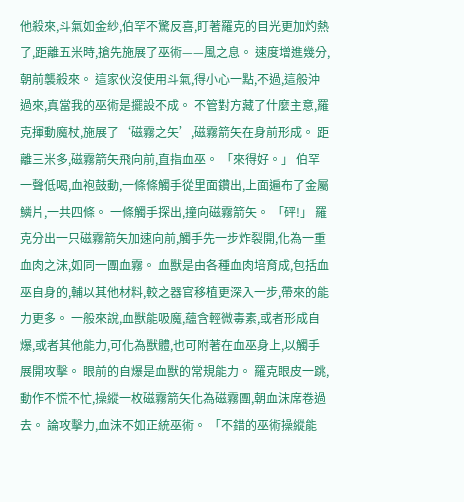他殺來,斗氣如金紗,伯罕不驚反喜,盯著羅克的目光更加灼熱了,距離五米時,搶先施展了巫術——風之息。 速度增進幾分,朝前襲殺來。 這家伙沒使用斗氣,得小心一點,不過,這般沖過來,真當我的巫術是擺設不成。 不管對方藏了什麼主意,羅克揮動魔杖,施展了‘磁霧之矢’,磁霧箭矢在身前形成。 距離三米多,磁霧箭矢飛向前,直指血巫。 「來得好。」 伯罕一聲低喝,血袍鼓動,一條條觸手從里面鑽出,上面遍布了金屬鱗片,一共四條。 一條觸手探出,撞向磁霧箭矢。 「砰!」 羅克分出一只磁霧箭矢加速向前,觸手先一步炸裂開,化為一重血肉之沫,如同一團血霧。 血獸是由各種血肉培育成,包括血巫自身的,輔以其他材料,較之器官移植更深入一步,帶來的能力更多。 一般來說,血獸能吸魔,蘊含輕微毒素,或者形成自爆,或者其他能力,可化為獸體,也可附著在血巫身上,以觸手展開攻擊。 眼前的自爆是血獸的常規能力。 羅克眼皮一跳,動作不慌不忙,操縱一枚磁霧箭矢化為磁霧團,朝血沫席卷過去。 論攻擊力,血沫不如正統巫術。 「不錯的巫術操縱能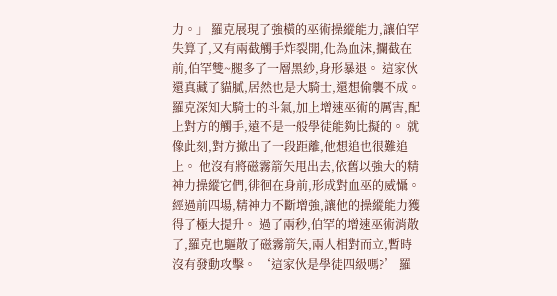力。」 羅克展現了強橫的巫術操縱能力,讓伯罕失算了,又有兩截觸手炸裂開,化為血沫,攔截在前,伯罕雙~腿多了一層黑紗,身形暴退。 這家伙還真藏了貓膩,居然也是大騎士,還想偷襲不成。 羅克深知大騎士的斗氣,加上增速巫術的厲害,配上對方的觸手,遠不是一般學徒能夠比擬的。 就像此刻,對方撤出了一段距離,他想追也很難追上。 他沒有將磁霧箭矢甩出去,依舊以強大的精神力操縱它們,徘徊在身前,形成對血巫的威懾。 經過前四場,精神力不斷增強,讓他的操縱能力獲得了極大提升。 過了兩秒,伯罕的增速巫術消散了,羅克也驅散了磁霧箭矢,兩人相對而立,暫時沒有發動攻擊。 ‘這家伙是學徒四級嗎?’ 羅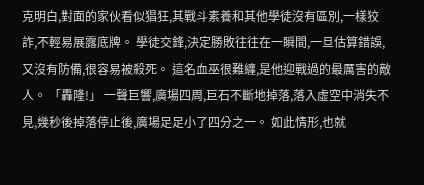克明白,對面的家伙看似猖狂,其戰斗素養和其他學徒沒有區別,一樣狡詐,不輕易展露底牌。 學徒交鋒,決定勝敗往往在一瞬間,一旦估算錯誤,又沒有防備,很容易被殺死。 這名血巫很難纏,是他迎戰過的最厲害的敵人。 「轟隆!」 一聲巨響,廣場四周,巨石不斷地掉落,落入虛空中消失不見,幾秒後掉落停止後,廣場足足小了四分之一。 如此情形,也就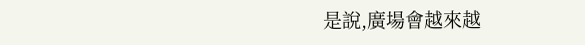是說,廣場會越來越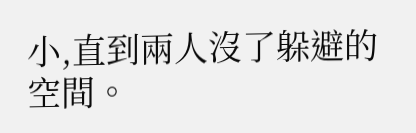小,直到兩人沒了躲避的空間。